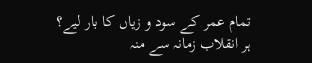تمام عمر کے سود و زیاں کا بار لیے؟
ہر انقلاب زمانہ سے منہ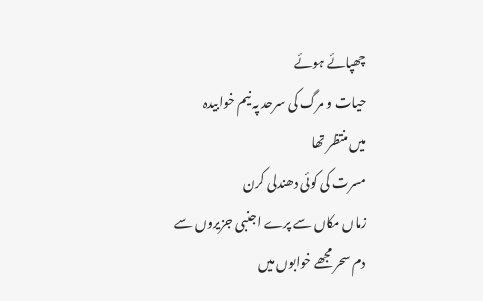چھپائے ہوئے
حیات و مرگ کی سرحد پہ نیم خوابیدہ
میں منتظر تھا
مسرت کی کوئی دھندلی کرن
زماں مکاں سے پرے اجنبی جزیروں سے
دم سحر مجھے خوابوں میں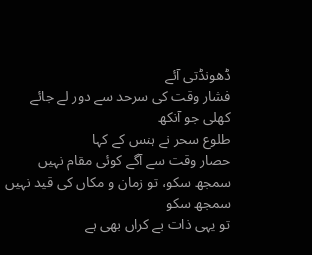ڈھونڈتی آئے
فشار وقت کی سرحد سے دور لے جائے
کھلی جو آنکھ
طلوع سحر نے ہنس کے کہا
حصار وقت سے آگے کوئی مقام نہیں
سمجھ سکو، تو زمان و مکاں کی قید نہیں
سمجھ سکو
تو یہی ذات بے کراں بھی ہے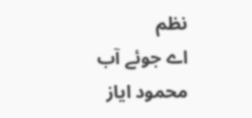نظم
اے جوئے آب
محمود ایاز